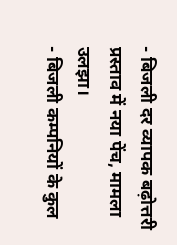- बिजली दर व्यापक बढ़ोत्तरी प्रस्ताव में नया पेंच, मामला उलझा।
- बिजली कम्पनियों के कुल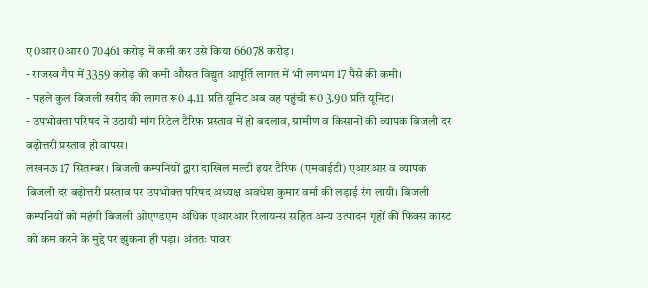ए0आर0आर0 70461 करोड़ में कमी कर उसे किया 66078 करोड़।
- राजस्व गैप में 3359 करोड़ की कमी औसत विद्युत आपूर्ति लागत में भी लगभग 17 पैसे की कमी।
- पहले कुल बिजली खरीद की लागत रू0 4.11 प्रति यूनिट अब वह पहुंची रू0 3.90 प्रति यूनिट।
- उपभोक्ता परिषद ने उठायी मांग रिटेल टैरिफ प्रस्ताव में हो बदलाव, ग्रामीण व किसानों की व्यापक बिजली दर बढ़ोत्तरी प्रस्ताव हो वापस।
लखनऊ 17 सितम्बर। बिजली कम्पनियों द्वारा दाखिल मल्टी इयर टैरिफ (एमवाईटी) एआरआर व व्यापक बिजली दर बढ़ोत्तरी प्रस्ताव पर उपभोक्त परिषद अध्यक्ष अवधेश कुमार वर्मा की लड़ाई रंग लायी। बिजली कम्पनियों को महंगी बिजली ओएण्डएम अधिक एआरआर रिलायन्स सहित अन्य उत्पादन गृहों की फिक्स कास्ट को कम करने के मुद्दे पर झुकना ही पड़ा। अंततः पावर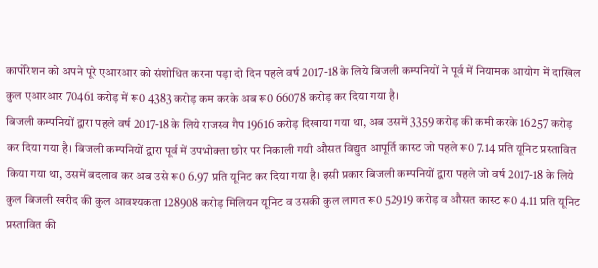कार्पोरेशन को अपने पूरे एआरआर को संशोधित करना पड़ा दो दिन पहले वर्ष 2017-18 के लिये बिजली कम्पनियों ने पूर्व में नियामक आयोग में दाखिल कुल एआरआर 70461 करोड़ में रू0 4383 करोड़ कम करके अब रू0 66078 करोड़ कर दिया गया है।
बिजली कम्पनियों द्वारा पहले वर्ष 2017-18 के लिये राजस्व गैप 19616 करोड़ दिखाया गया था, अब उसमें 3359 करोड़ की कमी करके 16257 करोड़ कर दिया गया है। बिजली कम्पनियों द्वारा पूर्व में उपभोक्ता छोर पर निकाली गयी औसत विद्युत आपूर्ति कास्ट जो पहले रू0 7.14 प्रति यूनिट प्रस्तावित किया गया था, उसमें बदलाव कर अब उसे रू0 6.97 प्रति यूनिट कर दिया गया है। इसी प्रकार बिजली कम्पनियों द्वारा पहले जो वर्ष 2017-18 के लिये कुल बिजली खरीद की कुल आवश्यकता 128908 करोड़ मिलियन यूनिट व उसकी कुल लागत रू0 52919 करोड़ व औसत कास्ट रू0 4.11 प्रति यूनिट प्रस्तावित की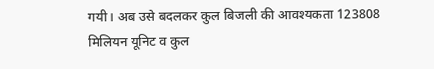गयी। अब उसे बदलकर कुल बिजली की आवश्यकता 123808 मिलियन यूनिट व कुल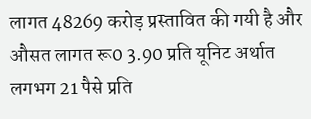लागत 48269 करोड़ प्रस्तावित की गयी है और औसत लागत रू0 3.90 प्रति यूनिट अर्थात लगभग 21 पैसे प्रति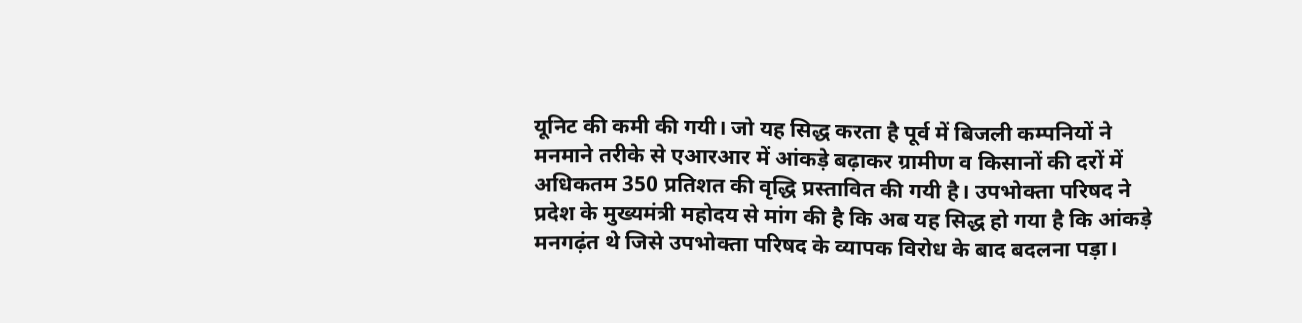यूनिट की कमी की गयी। जो यह सिद्ध करता है पूर्व में बिजली कम्पनियों ने मनमाने तरीके से एआरआर में आंकड़े बढ़ाकर ग्रामीण व किसानों की दरों में अधिकतम 350 प्रतिशत की वृद्धि प्रस्तावित की गयी है। उपभोक्ता परिषद ने प्रदेश के मुख्यमंत्री महोदय से मांग की है कि अब यह सिद्ध हो गया है कि आंकड़े मनगढ़ंत थे जिसे उपभोक्ता परिषद के व्यापक विरोध के बाद बदलना पड़ा।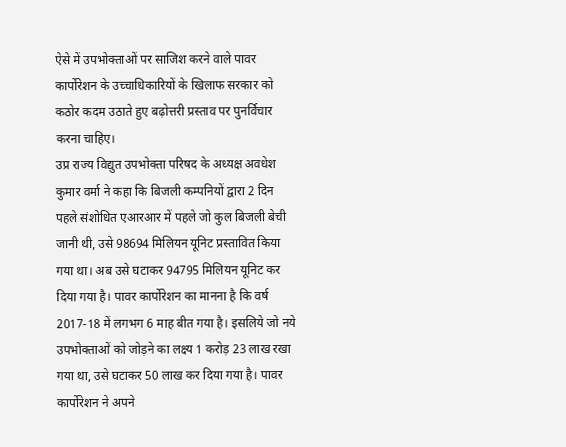ऐसे में उपभोक्ताओं पर साजिश करने वाले पावर कार्पोरेशन के उच्चाधिकारियों के खिलाफ सरकार को कठोर कदम उठाते हुए बढ़ोत्तरी प्रस्ताव पर पुनर्विचार करना चाहिए।
उप्र राज्य विद्युत उपभोक्ता परिषद के अध्यक्ष अवधेश कुमार वर्मा ने कहा कि बिजली कम्पनियों द्वारा 2 दिन पहले संशोधित एआरआर में पहले जो कुल बिजली बेची जानी थी, उसे 98694 मिलियन यूनिट प्रस्तावित किया गया था। अब उसे घटाकर 94795 मिलियन यूनिट कर दिया गया है। पावर कार्पोरेशन का मानना है कि वर्ष 2017-18 में लगभग 6 माह बीत गया है। इसलिये जो नये उपभोक्ताओं को जोड़ने का लक्ष्य 1 करोड़ 23 लाख रखा गया था, उसे घटाकर 50 लाख कर दिया गया है। पावर कार्पोरेशन ने अपने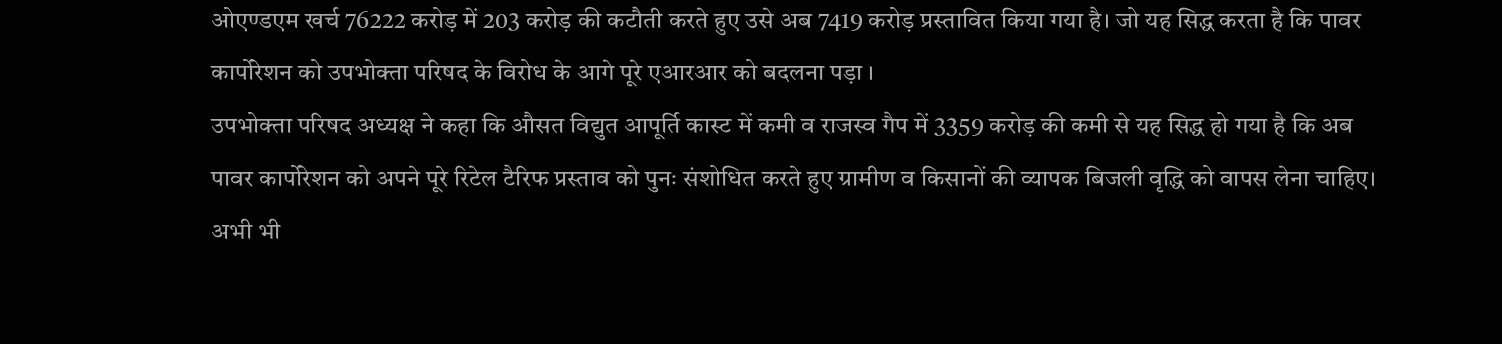ओएण्डएम खर्च 76222 करोड़ में 203 करोड़ की कटौती करते हुए उसे अब 7419 करोड़ प्रस्तावित किया गया है। जो यह सिद्ध करता है कि पावर कार्पोरेशन को उपभोक्ता परिषद के विरोध के आगे पूरे एआरआर को बदलना पड़ा ।
उपभोक्ता परिषद अध्यक्ष ने कहा कि औसत विद्युत आपूर्ति कास्ट में कमी व राजस्व गैप में 3359 करोड़ की कमी से यह सिद्ध हो गया है कि अब पावर कार्पोरेशन को अपने पूरे रिटेल टैरिफ प्रस्ताव को पुनः संशोधित करते हुए ग्रामीण व किसानों की व्यापक बिजली वृद्धि को वापस लेना चाहिए। अभी भी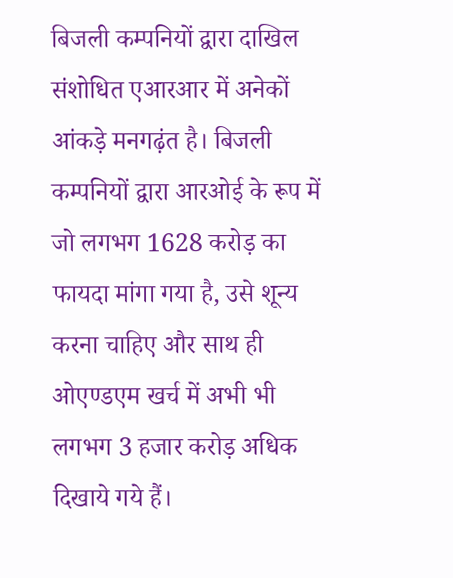बिजली कम्पनियों द्वारा दाखिल संशोधित एआरआर में अनेकों आंकड़े मनगढ़ंत है। बिजली कम्पनियों द्वारा आरओई के रूप में जो लगभग 1628 करोड़ का फायदा मांगा गया है, उसे शून्य करना चाहिए और साथ ही ओएण्डएम खर्च में अभी भी लगभग 3 हजार करोड़ अधिक दिखाये गये हैं।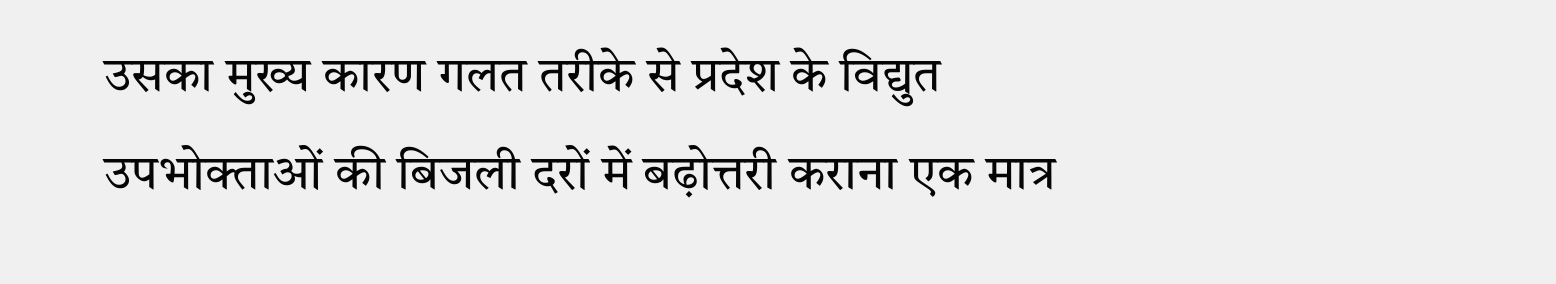उसका मुख्य कारण गलत तरीके से प्रदेश के विद्युत उपभोक्ताओं की बिजली दरों में बढ़ोत्तरी कराना एक मात्र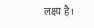लक्ष्य है।